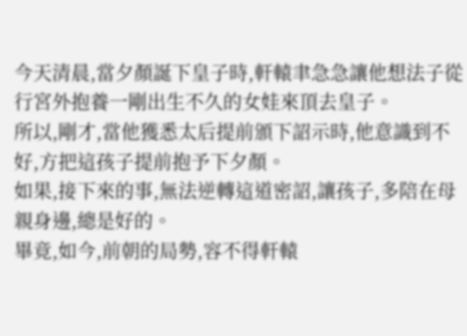今天清晨,當夕顏誕下皇子時,軒轅聿急急讓他想法子從行宮外抱養一剛出生不久的女娃來頂去皇子。
所以,剛才,當他獲悉太后提前頒下詔示時,他意識到不好,方把這孩子提前抱予下夕顏。
如果,接下來的事,無法逆轉這道密詔,讓孩子,多陪在母親身邊,總是好的。
畢竟,如今,前朝的局勢,容不得軒轅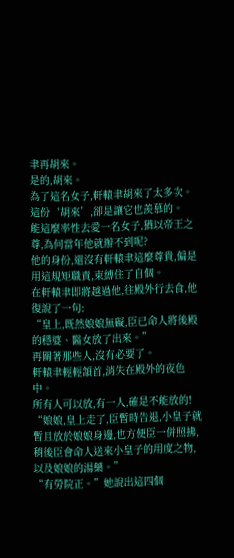聿再胡來。
是的,胡來。
為了這名女子,軒轅聿胡來了太多次。
這份‘胡來’,卻是讓它也羨慕的。
能這麼率性去愛一名女子,猶以帝王之尊,為何當年他就辦不到呢?
他的身份,還沒有軒轅聿這麼尊貴,偏是用這規矩職責,束縛住了自個。
在軒轅聿即將越過他,往殿外行去食,他復說了一句:
“皇上,既然娘娘無礙,臣已命人將後殿的穩婆、醫女放了出來。”
再關著那些人,沒有必要了。
軒轅聿輕輕頷首,消失在殿外的夜色中。
所有人可以放,有一人,確是不能放的!
“娘娘,皇上走了,臣暫時告退,小皇子就暫且放於娘娘身邊,也方便臣一併照拂,稍後臣會命人送來小皇子的用度之物,以及娘娘的湯藥。”
“有勞院正。”她說出這四個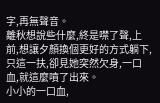字,再無聲音。
離秋想說些什麼,終是噤了聲,上前,想讓夕顏換個更好的方式躺下,只這一扶,卻見她突然欠身,一口血,就這麼噴了出來。
小小的一口血,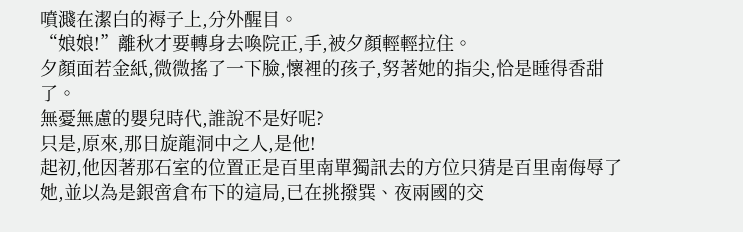噴濺在潔白的褥子上,分外醒目。
“娘娘!”離秋才要轉身去喚院正,手,被夕顏輕輕拉住。
夕顏面若金紙,微微搖了一下臉,懷裡的孩子,努著她的指尖,恰是睡得香甜了。
無憂無慮的嬰兒時代,誰說不是好呢?
只是,原來,那日旋龍洞中之人,是他!
起初,他因著那石室的位置正是百里南單獨訊去的方位只猜是百里南侮辱了她,並以為是銀啻倉布下的這局,已在挑撥巽、夜兩國的交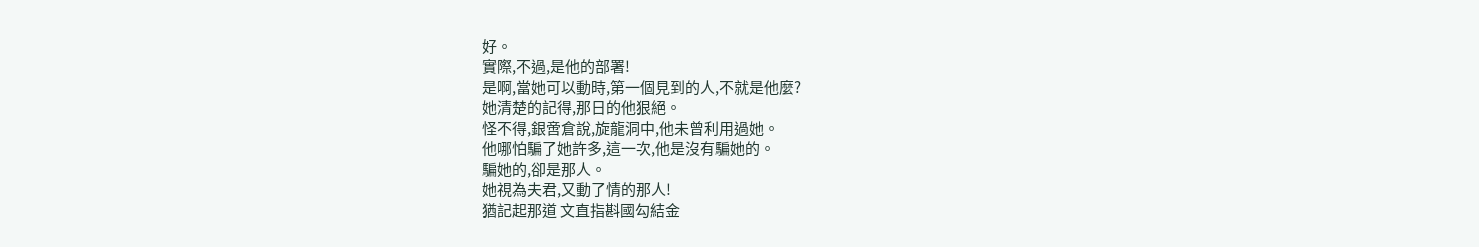好。
實際,不過,是他的部署!
是啊,當她可以動時,第一個見到的人,不就是他麼?
她清楚的記得,那日的他狠絕。
怪不得,銀啻倉說,旋龍洞中,他未曾利用過她。
他哪怕騙了她許多,這一次,他是沒有騙她的。
騙她的,卻是那人。
她視為夫君,又動了情的那人!
猶記起那道 文直指斟國勾結金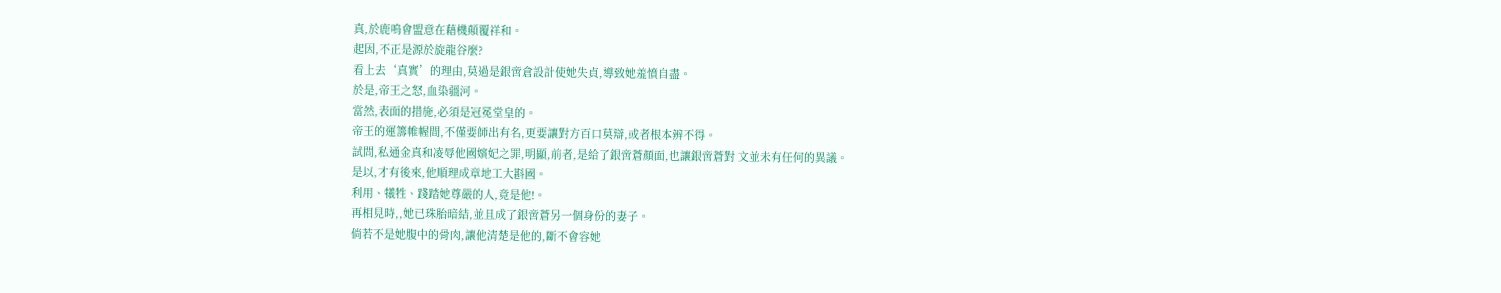真,於鹿鳴會盟意在藉機顛覆祥和。
起因,不正是源於旋龍谷麼?
看上去‘真實’的理由,莫過是銀啻倉設計使她失貞,導致她羞憤自盡。
於是,帝王之怒,血染疆河。
當然,表面的措施,必須是冠冕堂皇的。
帝王的運籌帷幄間,不僅要師出有名,更要讓對方百口莫辯,或者根本辨不得。
試問,私通金真和凌辱他國嬪妃之罪,明顯,前者,是給了銀啻蒼顏面,也讓銀啻蒼對 文並未有任何的異議。
是以,才有後來,他順理成章地工大斟國。
利用、犧牲、踐踏她尊嚴的人,竟是他!。
再相見時,,她已珠胎暗結,並且成了銀啻蒼另一個身份的妻子。
倘若不是她腹中的骨肉,讓他清楚是他的,斷不會容她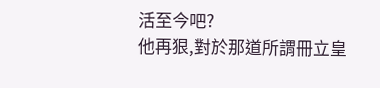活至今吧?
他再狠,對於那道所謂冊立皇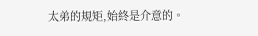太弟的規矩,始終是介意的。